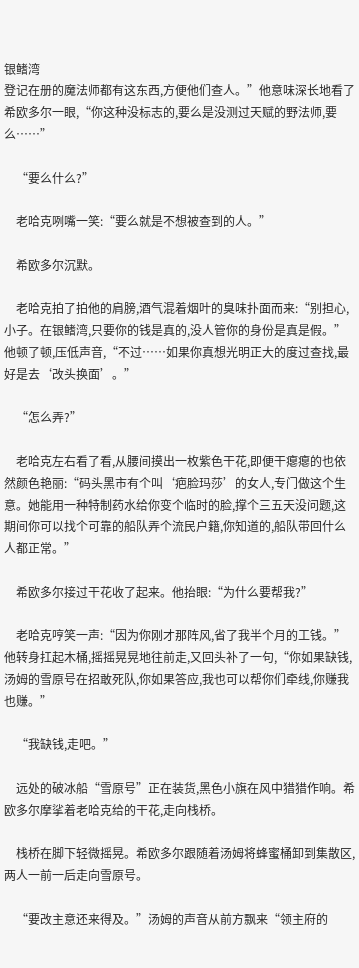银鳍湾
登记在册的魔法师都有这东西,方便他们查人。”他意味深长地看了希欧多尔一眼,“你这种没标志的,要么是没测过天赋的野法师,要么……”

    “要么什么?”

    老哈克咧嘴一笑:“要么就是不想被查到的人。”

    希欧多尔沉默。

    老哈克拍了拍他的肩膀,酒气混着烟叶的臭味扑面而来:“别担心,小子。在银鳍湾,只要你的钱是真的,没人管你的身份是真是假。”他顿了顿,压低声音,“不过……如果你真想光明正大的度过查找,最好是去‘改头换面’。”

    “怎么弄?”

    老哈克左右看了看,从腰间摸出一枚紫色干花,即便干瘪瘪的也依然颜色艳丽:“码头黑市有个叫‘疤脸玛莎’的女人,专门做这个生意。她能用一种特制药水给你变个临时的脸,撑个三五天没问题,这期间你可以找个可靠的船队弄个流民户籍,你知道的,船队带回什么人都正常。”

    希欧多尔接过干花收了起来。他抬眼:“为什么要帮我?”

    老哈克哼笑一声:“因为你刚才那阵风,省了我半个月的工钱。”他转身扛起木桶,摇摇晃晃地往前走,又回头补了一句,“你如果缺钱,汤姆的雪原号在招敢死队,你如果答应,我也可以帮你们牵线,你赚我也赚。”

    “我缺钱,走吧。”

    远处的破冰船“雪原号”正在装货,黑色小旗在风中猎猎作响。希欧多尔摩挲着老哈克给的干花,走向栈桥。

    栈桥在脚下轻微摇晃。希欧多尔跟随着汤姆将蜂蜜桶卸到集散区,两人一前一后走向雪原号。

    “要改主意还来得及。”汤姆的声音从前方飘来“领主府的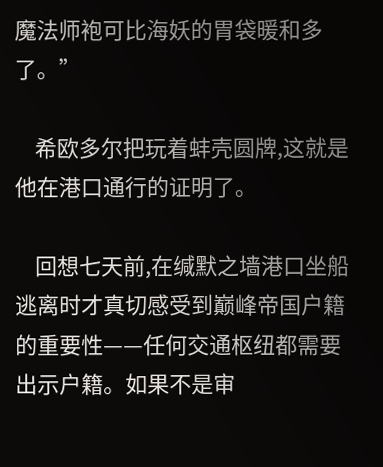魔法师袍可比海妖的胃袋暖和多了。”

    希欧多尔把玩着蚌壳圆牌,这就是他在港口通行的证明了。

    回想七天前,在缄默之墙港口坐船逃离时才真切感受到巅峰帝国户籍的重要性——任何交通枢纽都需要出示户籍。如果不是审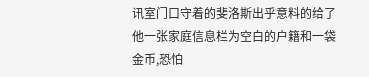讯室门口守着的斐洛斯出乎意料的给了他一张家庭信息栏为空白的户籍和一袋金币,恐怕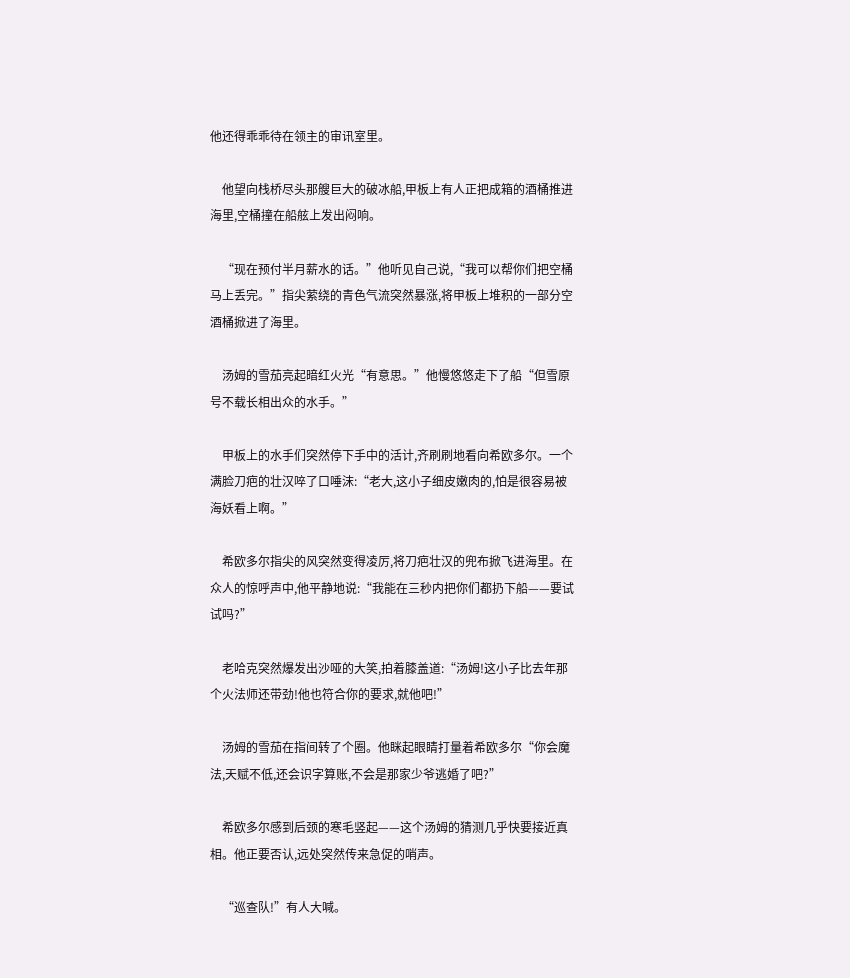他还得乖乖待在领主的审讯室里。

    他望向栈桥尽头那艘巨大的破冰船,甲板上有人正把成箱的酒桶推进海里,空桶撞在船舷上发出闷响。

    “现在预付半月薪水的话。”他听见自己说,“我可以帮你们把空桶马上丢完。”指尖萦绕的青色气流突然暴涨,将甲板上堆积的一部分空酒桶掀进了海里。

    汤姆的雪茄亮起暗红火光“有意思。”他慢悠悠走下了船“但雪原号不载长相出众的水手。”

    甲板上的水手们突然停下手中的活计,齐刷刷地看向希欧多尔。一个满脸刀疤的壮汉啐了口唾沫:“老大,这小子细皮嫩肉的,怕是很容易被海妖看上啊。”

    希欧多尔指尖的风突然变得凌厉,将刀疤壮汉的兜布掀飞进海里。在众人的惊呼声中,他平静地说:“我能在三秒内把你们都扔下船——要试试吗?”

    老哈克突然爆发出沙哑的大笑,拍着膝盖道:“汤姆!这小子比去年那个火法师还带劲!他也符合你的要求,就他吧!”

    汤姆的雪茄在指间转了个圈。他眯起眼睛打量着希欧多尔“你会魔法,天赋不低,还会识字算账,不会是那家少爷逃婚了吧?”

    希欧多尔感到后颈的寒毛竖起——这个汤姆的猜测几乎快要接近真相。他正要否认,远处突然传来急促的哨声。

    “巡查队!”有人大喊。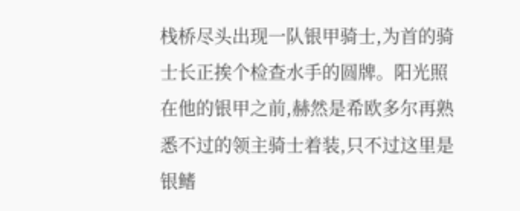栈桥尽头出现一队银甲骑士,为首的骑士长正挨个检查水手的圆牌。阳光照在他的银甲之前,赫然是希欧多尔再熟悉不过的领主骑士着装,只不过这里是银鳍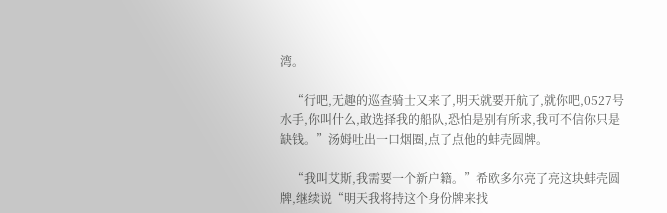湾。

    “行吧,无趣的巡查骑士又来了,明天就要开航了,就你吧,0527号水手,你叫什么,敢选择我的船队,恐怕是别有所求,我可不信你只是缺钱。”汤姆吐出一口烟圈,点了点他的蚌壳圆牌。

    “我叫艾斯,我需要一个新户籍。”希欧多尔亮了亮这块蚌壳圆牌,继续说“明天我将持这个身份牌来找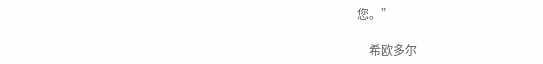您。”

    希欧多尔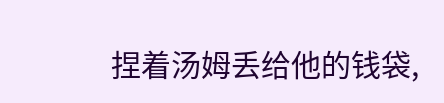捏着汤姆丢给他的钱袋,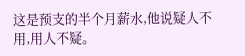这是预支的半个月薪水,他说疑人不用,用人不疑。